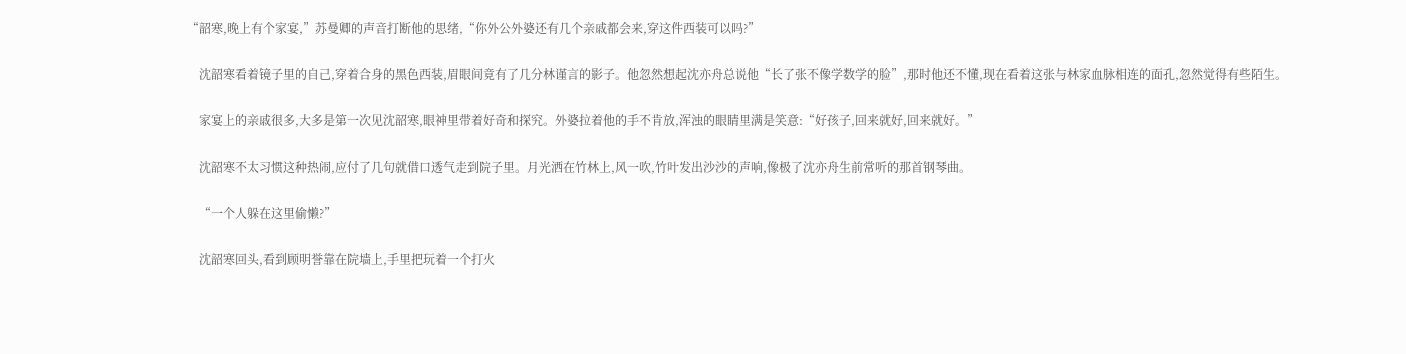“韶寒,晚上有个家宴,”苏曼卿的声音打断他的思绪,“你外公外婆还有几个亲戚都会来,穿这件西装可以吗?”

    沈韶寒看着镜子里的自己,穿着合身的黑色西装,眉眼间竟有了几分林谨言的影子。他忽然想起沈亦舟总说他“长了张不像学数学的脸”,那时他还不懂,现在看着这张与林家血脉相连的面孔,忽然觉得有些陌生。

    家宴上的亲戚很多,大多是第一次见沈韶寒,眼神里带着好奇和探究。外婆拉着他的手不肯放,浑浊的眼睛里满是笑意:“好孩子,回来就好,回来就好。”

    沈韶寒不太习惯这种热闹,应付了几句就借口透气走到院子里。月光洒在竹林上,风一吹,竹叶发出沙沙的声响,像极了沈亦舟生前常听的那首钢琴曲。

    “一个人躲在这里偷懒?”

    沈韶寒回头,看到顾明誉靠在院墙上,手里把玩着一个打火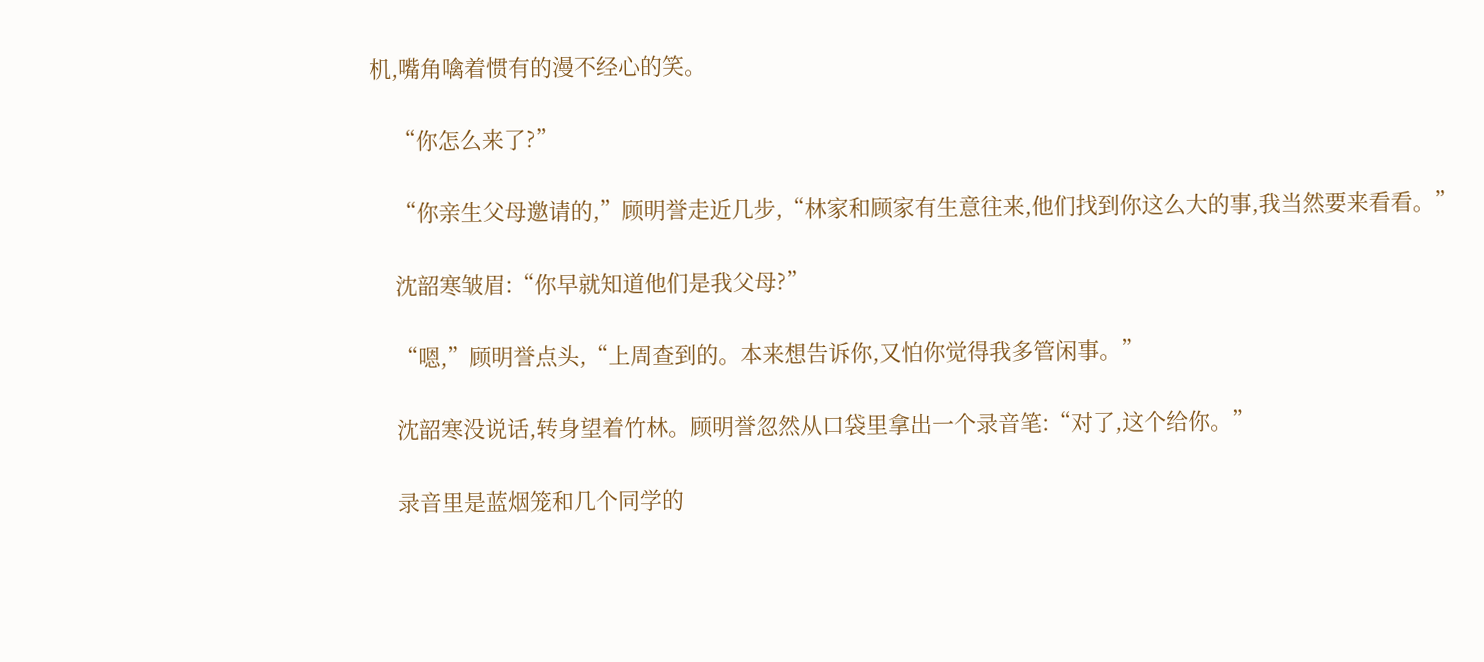机,嘴角噙着惯有的漫不经心的笑。

    “你怎么来了?”

    “你亲生父母邀请的,”顾明誉走近几步,“林家和顾家有生意往来,他们找到你这么大的事,我当然要来看看。”

    沈韶寒皱眉:“你早就知道他们是我父母?”

    “嗯,”顾明誉点头,“上周查到的。本来想告诉你,又怕你觉得我多管闲事。”

    沈韶寒没说话,转身望着竹林。顾明誉忽然从口袋里拿出一个录音笔:“对了,这个给你。”

    录音里是蓝烟笼和几个同学的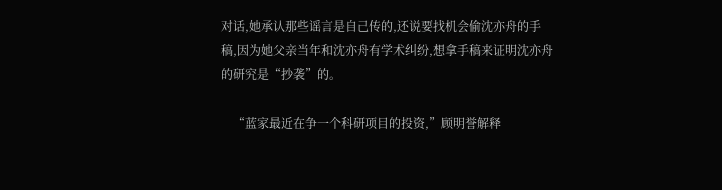对话,她承认那些谣言是自己传的,还说要找机会偷沈亦舟的手稿,因为她父亲当年和沈亦舟有学术纠纷,想拿手稿来证明沈亦舟的研究是“抄袭”的。

    “蓝家最近在争一个科研项目的投资,”顾明誉解释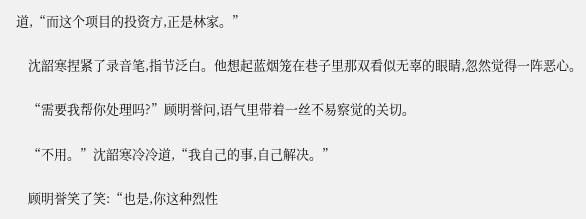道,“而这个项目的投资方,正是林家。”

    沈韶寒捏紧了录音笔,指节泛白。他想起蓝烟笼在巷子里那双看似无辜的眼睛,忽然觉得一阵恶心。

    “需要我帮你处理吗?”顾明誉问,语气里带着一丝不易察觉的关切。

    “不用。”沈韶寒冷冷道,“我自己的事,自己解决。”

    顾明誉笑了笑:“也是,你这种烈性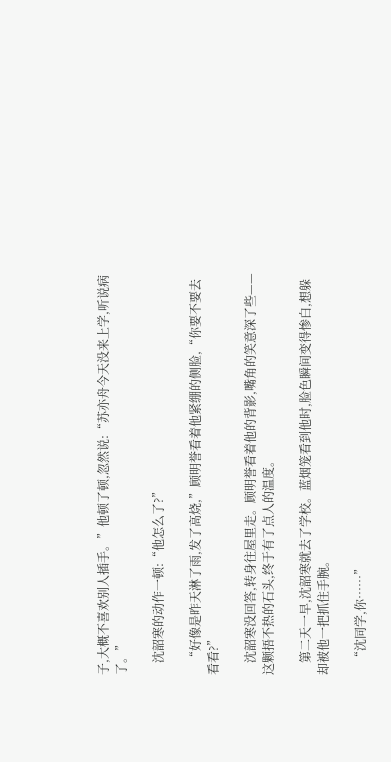子,大概不喜欢别人插手。”他顿了顿,忽然说:“苏亦舟今天没来上学,听说病了。”

    沈韶寒的动作一顿:“他怎么了?”

    “好像是昨天淋了雨,发了高烧,”顾明誉看着他紧绷的侧脸,“你要不要去看看?”

    沈韶寒没回答,转身往屋里走。顾明誉看着他的背影,嘴角的笑意深了些——这颗捂不热的石头,终于有了点人的温度。

    第二天一早,沈韶寒就去了学校。蓝烟笼看到他时,脸色瞬间变得惨白,想躲却被他一把抓住手腕。

    “沈同学,你……”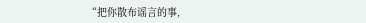“把你散布谣言的事,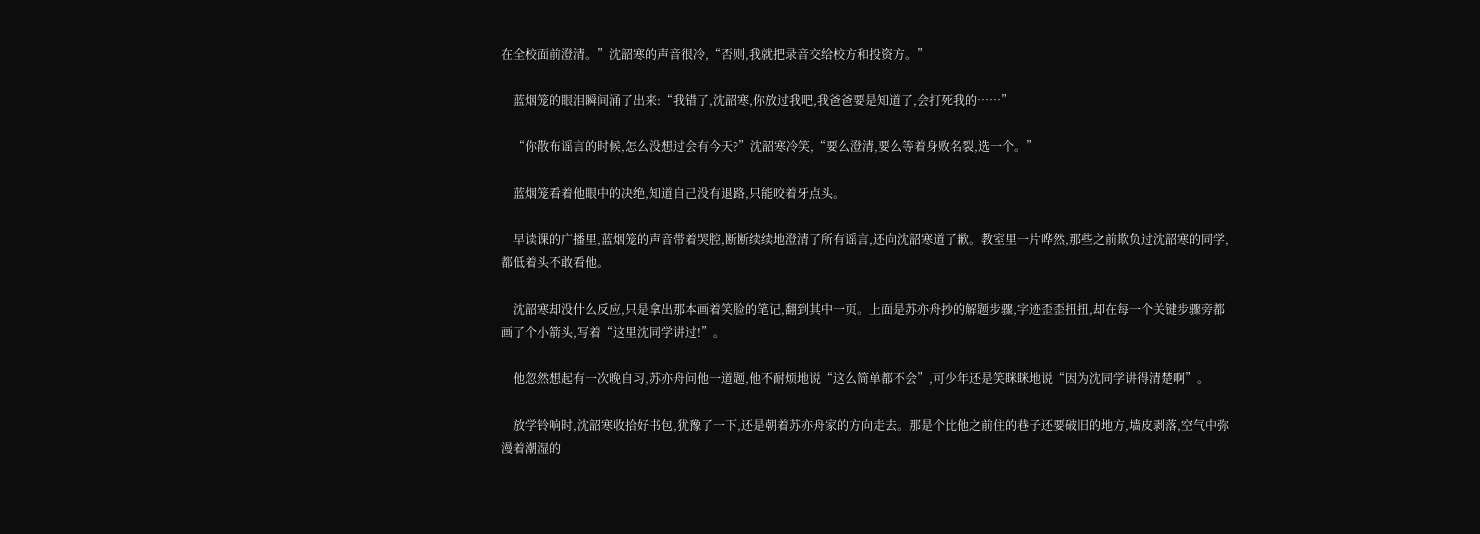在全校面前澄清。”沈韶寒的声音很冷,“否则,我就把录音交给校方和投资方。”

    蓝烟笼的眼泪瞬间涌了出来:“我错了,沈韶寒,你放过我吧,我爸爸要是知道了,会打死我的……”

    “你散布谣言的时候,怎么没想过会有今天?”沈韶寒冷笑,“要么澄清,要么等着身败名裂,选一个。”

    蓝烟笼看着他眼中的决绝,知道自己没有退路,只能咬着牙点头。

    早读课的广播里,蓝烟笼的声音带着哭腔,断断续续地澄清了所有谣言,还向沈韶寒道了歉。教室里一片哗然,那些之前欺负过沈韶寒的同学,都低着头不敢看他。

    沈韶寒却没什么反应,只是拿出那本画着笑脸的笔记,翻到其中一页。上面是苏亦舟抄的解题步骤,字迹歪歪扭扭,却在每一个关键步骤旁都画了个小箭头,写着“这里沈同学讲过!”。

    他忽然想起有一次晚自习,苏亦舟问他一道题,他不耐烦地说“这么简单都不会”,可少年还是笑眯眯地说“因为沈同学讲得清楚啊”。

    放学铃响时,沈韶寒收拾好书包,犹豫了一下,还是朝着苏亦舟家的方向走去。那是个比他之前住的巷子还要破旧的地方,墙皮剥落,空气中弥漫着潮湿的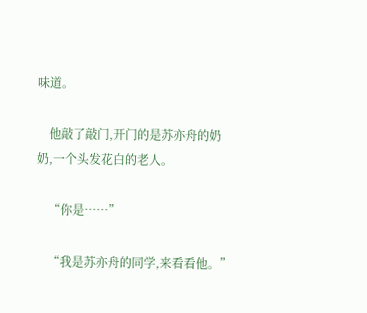味道。

    他敲了敲门,开门的是苏亦舟的奶奶,一个头发花白的老人。

    “你是……”

    “我是苏亦舟的同学,来看看他。”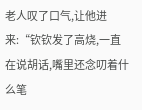老人叹了口气,让他进来:“钦钦发了高烧,一直在说胡话,嘴里还念叨着什么笔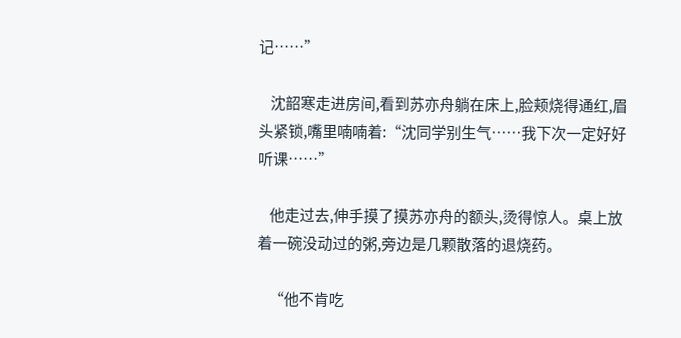记……”

    沈韶寒走进房间,看到苏亦舟躺在床上,脸颊烧得通红,眉头紧锁,嘴里喃喃着:“沈同学别生气……我下次一定好好听课……”

    他走过去,伸手摸了摸苏亦舟的额头,烫得惊人。桌上放着一碗没动过的粥,旁边是几颗散落的退烧药。

    “他不肯吃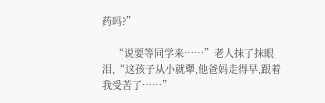药吗?”

    “说要等同学来……”老人抹了抹眼泪,“这孩子从小就犟,他爸妈走得早,跟着我受苦了……”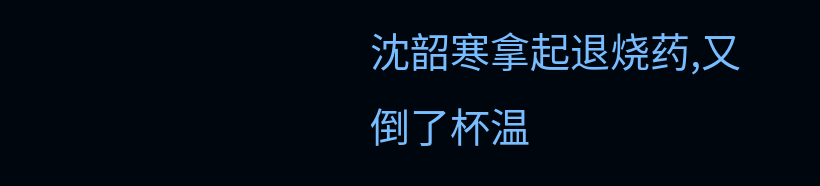沈韶寒拿起退烧药,又倒了杯温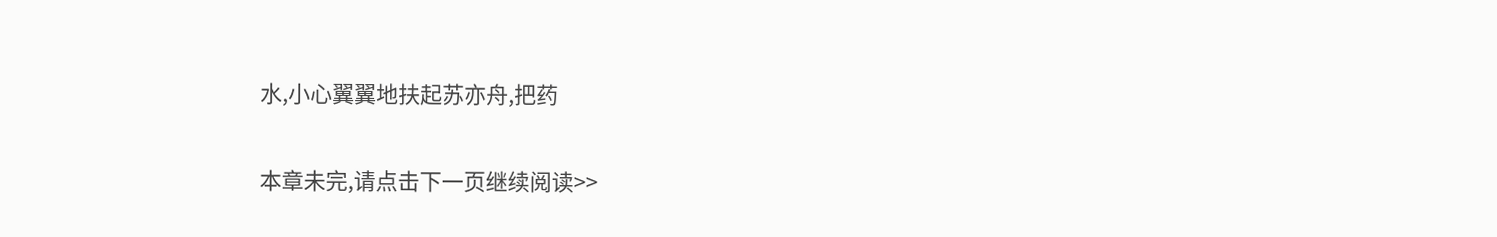水,小心翼翼地扶起苏亦舟,把药

本章未完,请点击下一页继续阅读>>